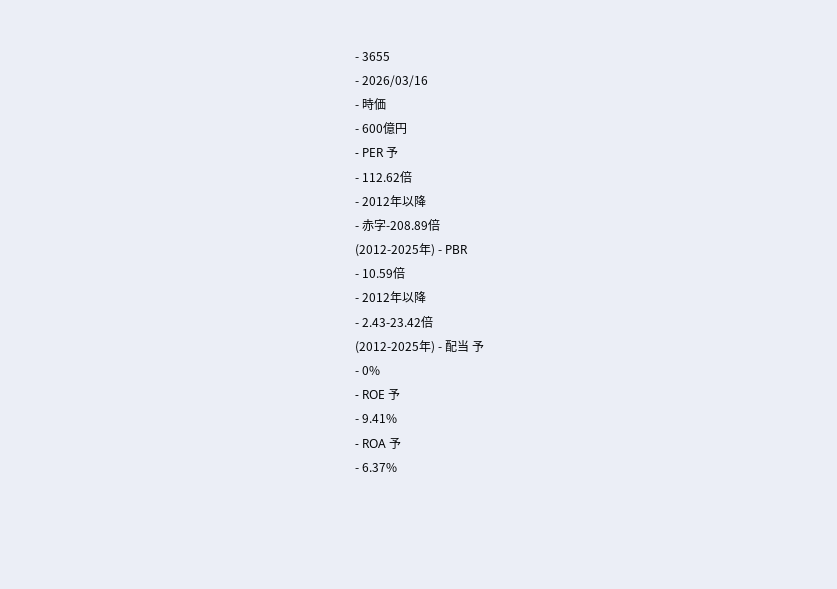- 3655
- 2026/03/16
- 時価
- 600億円
- PER 予
- 112.62倍
- 2012年以降
- 赤字-208.89倍
(2012-2025年) - PBR
- 10.59倍
- 2012年以降
- 2.43-23.42倍
(2012-2025年) - 配当 予
- 0%
- ROE 予
- 9.41%
- ROA 予
- 6.37%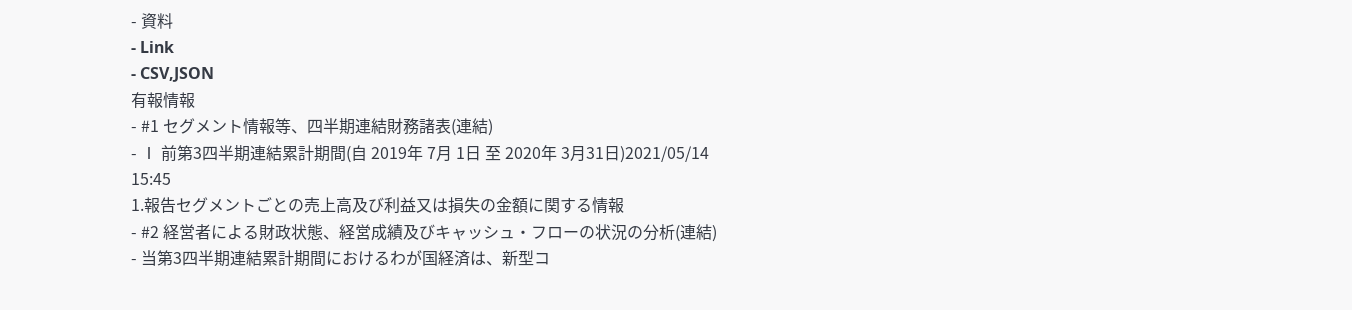- 資料
- Link
- CSV,JSON
有報情報
- #1 セグメント情報等、四半期連結財務諸表(連結)
- Ⅰ 前第3四半期連結累計期間(自 2019年 7月 1日 至 2020年 3月31日)2021/05/14 15:45
1.報告セグメントごとの売上高及び利益又は損失の金額に関する情報
- #2 経営者による財政状態、経営成績及びキャッシュ・フローの状況の分析(連結)
- 当第3四半期連結累計期間におけるわが国経済は、新型コ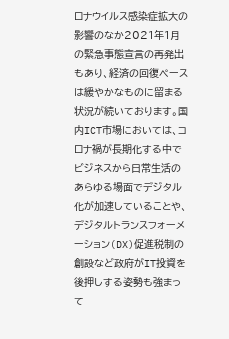ロナウイルス感染症拡大の影響のなか2021年1月の緊急事態宣言の再発出もあり、経済の回復ペースは緩やかなものに留まる状況が続いております。国内ICT市場においては、コロナ禍が長期化する中でビジネスから日常生活のあらゆる場面でデジタル化が加速していることや、デジタルトランスフォーメーション(DX)促進税制の創設など政府がIT投資を後押しする姿勢も強まって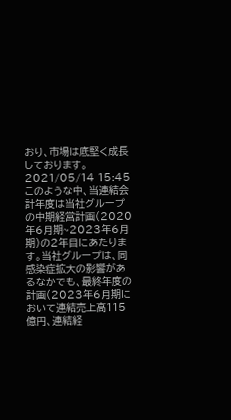おり、市場は底堅く成長しております。2021/05/14 15:45
このような中、当連結会計年度は当社グループの中期経営計画(2020年6月期~2023年6月期)の2年目にあたります。当社グループは、同感染症拡大の影響があるなかでも、最終年度の計画(2023年6月期において連結売上高115億円、連結経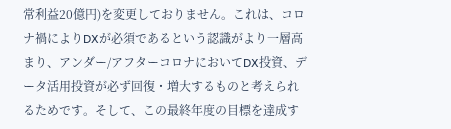常利益20億円)を変更しておりません。これは、コロナ禍によりDXが必須であるという認識がより一層高まり、アンダー/アフターコロナにおいてDX投資、データ活用投資が必ず回復・増大するものと考えられるためです。そして、この最終年度の目標を達成す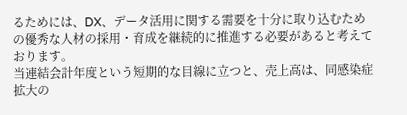るためには、DX、データ活用に関する需要を十分に取り込むための優秀な人材の採用・育成を継続的に推進する必要があると考えております。
当連結会計年度という短期的な目線に立つと、売上高は、同感染症拡大の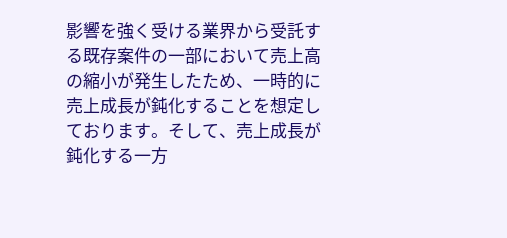影響を強く受ける業界から受託する既存案件の一部において売上高の縮小が発生したため、一時的に売上成長が鈍化することを想定しております。そして、売上成長が鈍化する一方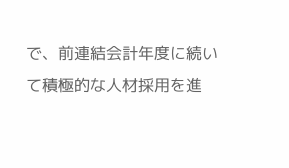で、前連結会計年度に続いて積極的な人材採用を進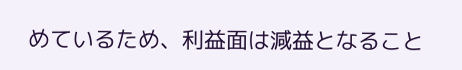めているため、利益面は減益となること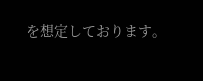を想定しております。